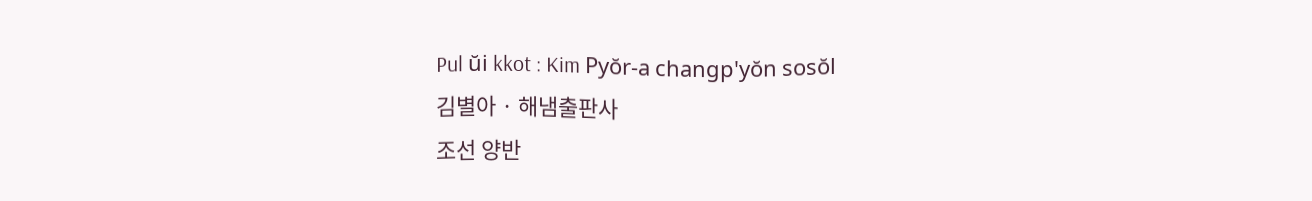Pul ŭi kkot : Kim Pyŏr-a changp'yŏn sosŏl
김별아 · 해냄출판사
조선 양반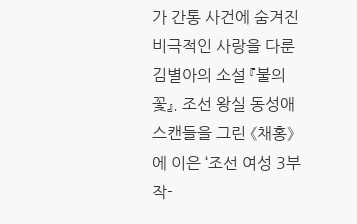가 간통 사건에 숨겨진 비극적인 사랑을 다룬 김별아의 소설 『불의 꽃』. 조선 왕실 동성애 스캔들을 그린 《채홍》에 이은 ‘조선 여성 3부작-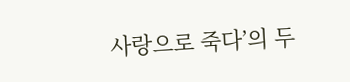사랑으로 죽다’의 두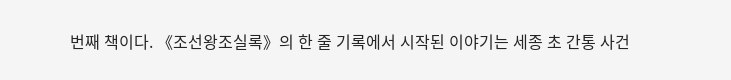번째 책이다. 《조선왕조실록》의 한 줄 기록에서 시작된 이야기는 세종 초 간통 사건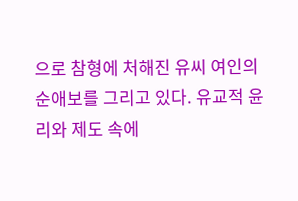으로 참형에 처해진 유씨 여인의 순애보를 그리고 있다. 유교적 윤리와 제도 속에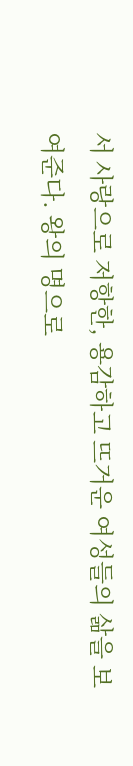서 사랑으로 저항한, 용감하고 뜨거운 여성들의 삶을 보여준다. 왕의 명으로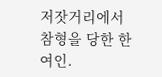저잣거리에서 참형을 당한 한 여인.